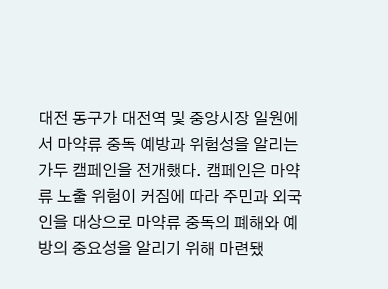대전 동구가 대전역 및 중앙시장 일원에서 마약류 중독 예방과 위험성을 알리는 가두 캠페인을 전개했다. 캠페인은 마약류 노출 위험이 커짐에 따라 주민과 외국인을 대상으로 마약류 중독의 폐해와 예방의 중요성을 알리기 위해 마련됐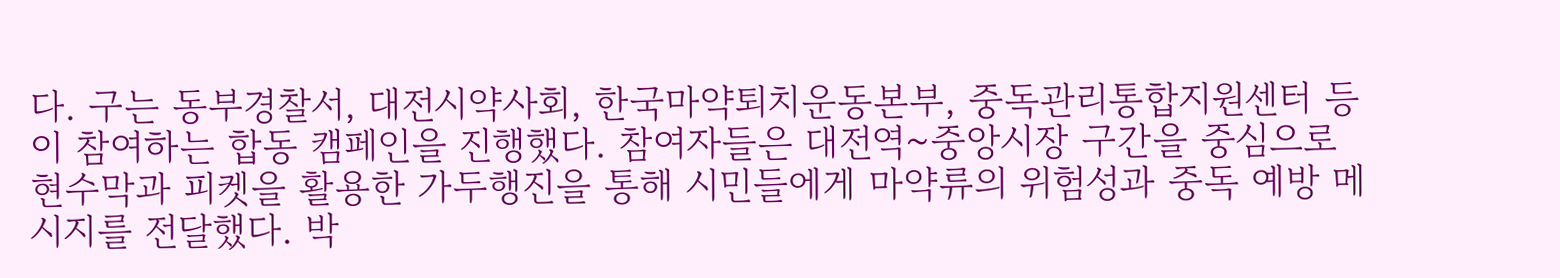다. 구는 동부경찰서, 대전시약사회, 한국마약퇴치운동본부, 중독관리통합지원센터 등이 참여하는 합동 캠페인을 진행했다. 참여자들은 대전역~중앙시장 구간을 중심으로 현수막과 피켓을 활용한 가두행진을 통해 시민들에게 마약류의 위험성과 중독 예방 메시지를 전달했다. 박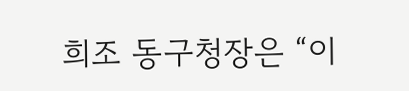희조 동구청장은 “이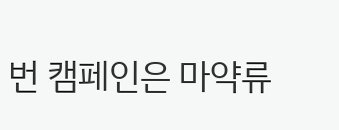번 캠페인은 마약류